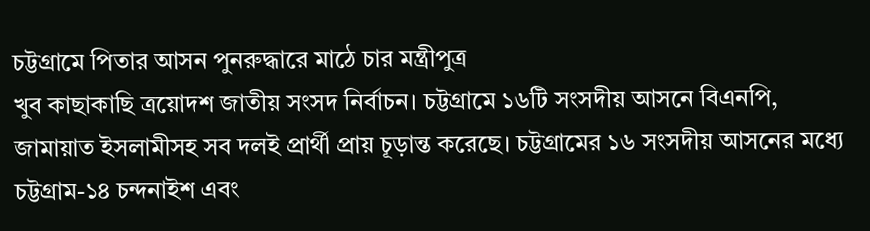চট্টগ্রামে পিতার আসন পুনরুদ্ধারে মাঠে চার মন্ত্রীপুত্র
খুব কাছাকাছি ত্রয়োদশ জাতীয় সংসদ নির্বাচন। চট্টগ্রামে ১৬টি সংসদীয় আসনে বিএনপি, জামায়াত ইসলামীসহ সব দলই প্রার্থী প্রায় চূড়ান্ত করেছে। চট্টগ্রামের ১৬ সংসদীয় আসনের মধ্যে চট্টগ্রাম-১৪ চন্দনাইশ এবং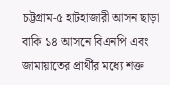চট্টগ্রাম-৫ হাটহাজারী আসন ছাড়া বাকি ১৪ আসনে বিএনপি এবং জামায়াতের প্রার্থীর মধ্যে শক্ত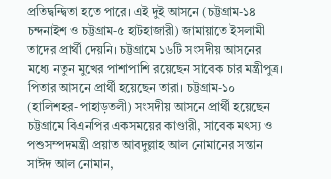প্রতিদ্বন্দ্বিতা হতে পারে। এই দুই আসনে (চট্টগ্রাম-১৪ চন্দনাইশ ও চট্টগ্রাম-৫ হাটহাজারী) জামায়াতে ইসলামী তাদের প্রার্থী দেয়নি। চট্টগ্রামে ১৬টি সংসদীয় আসনের মধ্যে নতুন মুখের পাশাপাশি রয়েছেন সাবেক চার মন্ত্রীপুত্র। পিতার আসনে প্রার্থী হয়েছেন তারা। চট্টগ্রাম-১০ (হালিশহর-পাহাড়তলী) সংসদীয় আসনে প্রার্থী হয়েছেন চট্টগ্রামে বিএনপির একসময়ের কাণ্ডারী, সাবেক মৎস্য ও পশুসম্পদমন্ত্রী প্রয়াত আবদুল্লাহ আল নোমানের সন্তান সাঈদ আল নোমান,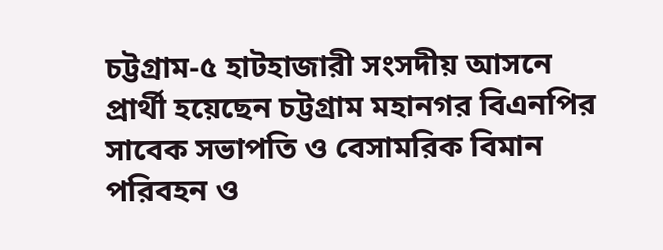চট্টগ্রাম-৫ হাটহাজারী সংসদীয় আসনে প্রার্থী হয়েছেন চট্টগ্রাম মহানগর বিএনপির সাবেক সভাপতি ও বেসামরিক বিমান পরিবহন ও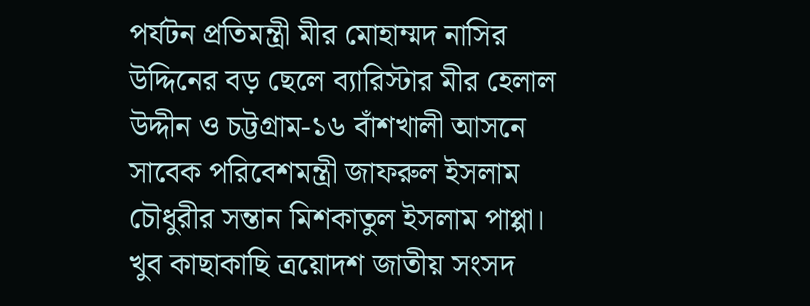পর্যটন প্রতিমন্ত্রী মীর মোহাম্মদ নাসির উদ্দিনের বড় ছেলে ব্যারিস্টার মীর হেলাল উদ্দীন ও চট্টগ্রাম-১৬ বাঁশখালী আসনে সাবেক পরিবেশমন্ত্রী জাফরুল ইসলাম চৌধুরীর সন্তান মিশকাতুল ইসলাম পাপ্পা।
খুব কাছাকাছি ত্রয়োদশ জাতীয় সংসদ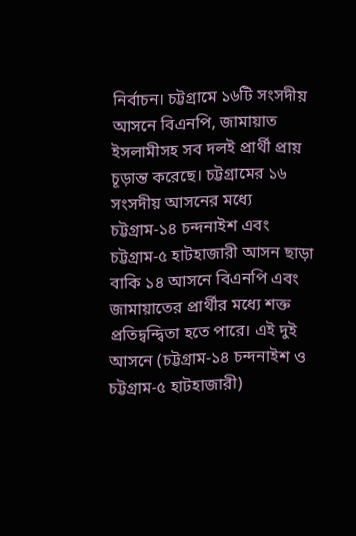নির্বাচন। চট্টগ্রামে ১৬টি সংসদীয় আসনে বিএনপি, জামায়াত ইসলামীসহ সব দলই প্রার্থী প্রায় চূড়ান্ত করেছে। চট্টগ্রামের ১৬ সংসদীয় আসনের মধ্যে চট্টগ্রাম-১৪ চন্দনাইশ এবং চট্টগ্রাম-৫ হাটহাজারী আসন ছাড়া বাকি ১৪ আসনে বিএনপি এবং জামায়াতের প্রার্থীর মধ্যে শক্ত প্রতিদ্বন্দ্বিতা হতে পারে। এই দুই আসনে (চট্টগ্রাম-১৪ চন্দনাইশ ও চট্টগ্রাম-৫ হাটহাজারী)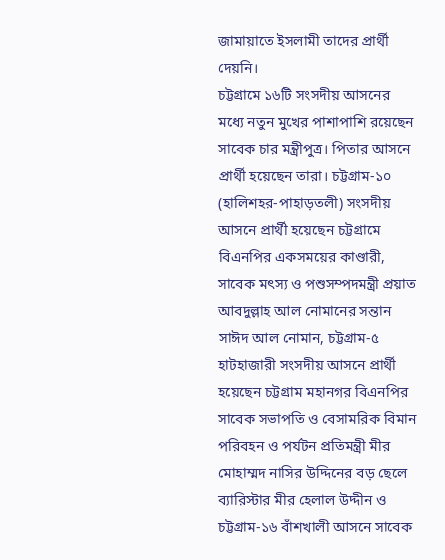জামায়াতে ইসলামী তাদের প্রার্থী দেয়নি।
চট্টগ্রামে ১৬টি সংসদীয় আসনের মধ্যে নতুন মুখের পাশাপাশি রয়েছেন সাবেক চার মন্ত্রীপুত্র। পিতার আসনে প্রার্থী হয়েছেন তারা। চট্টগ্রাম-১০ (হালিশহর-পাহাড়তলী) সংসদীয় আসনে প্রার্থী হয়েছেন চট্টগ্রামে বিএনপির একসময়ের কাণ্ডারী, সাবেক মৎস্য ও পশুসম্পদমন্ত্রী প্রয়াত আবদুল্লাহ আল নোমানের সন্তান সাঈদ আল নোমান, চট্টগ্রাম-৫ হাটহাজারী সংসদীয় আসনে প্রার্থী হয়েছেন চট্টগ্রাম মহানগর বিএনপির সাবেক সভাপতি ও বেসামরিক বিমান পরিবহন ও পর্যটন প্রতিমন্ত্রী মীর মোহাম্মদ নাসির উদ্দিনের বড় ছেলে ব্যারিস্টার মীর হেলাল উদ্দীন ও চট্টগ্রাম-১৬ বাঁশখালী আসনে সাবেক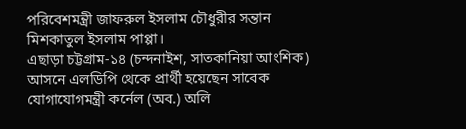পরিবেশমন্ত্রী জাফরুল ইসলাম চৌধুরীর সন্তান মিশকাতুল ইসলাম পাপ্পা।
এছাড়া চট্টগ্রাম-১৪ (চন্দনাইশ, সাতকানিয়া আংশিক) আসনে এলডিপি থেকে প্রার্থী হয়েছেন সাবেক যোগাযোগমন্ত্রী কর্নেল (অব.) অলি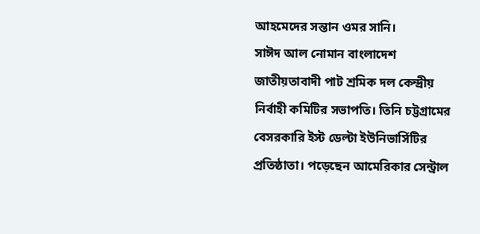আহমেদের সন্তান ওমর সানি।
সাঈদ আল নোমান বাংলাদেশ জাতীয়তাবাদী পাট শ্রমিক দল কেন্দ্রীয় নির্বাহী কমিটির সভাপতি। তিনি চট্টগ্রামের বেসরকারি ইস্ট ডেল্টা ইউনিভার্সিটির প্রতিষ্ঠাতা। পড়েছেন আমেরিকার সেন্ট্রাল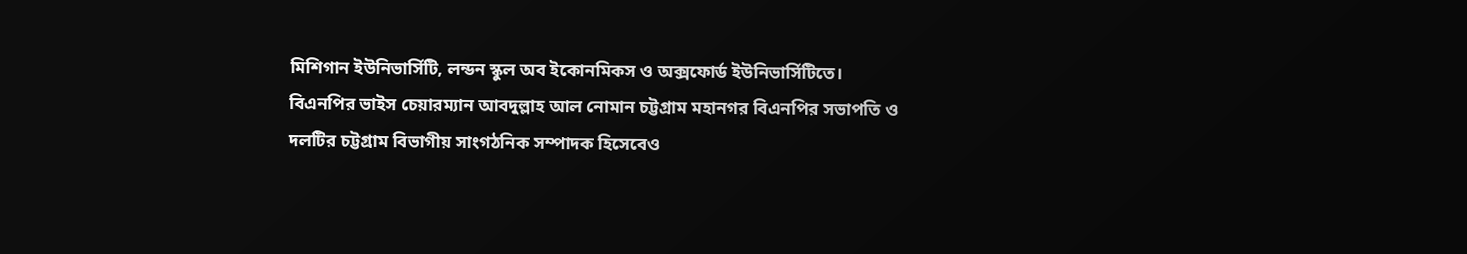মিশিগান ইউনিভার্সিটি, লন্ডন স্কুল অব ইকোনমিকস ও অক্সফোর্ড ইউনিভার্সিটিতে।
বিএনপির ভাইস চেয়ারম্যান আবদুল্লাহ আল নোমান চট্টগ্রাম মহানগর বিএনপির সভাপতি ও দলটির চট্টগ্রাম বিভাগীয় সাংগঠনিক সম্পাদক হিসেবেও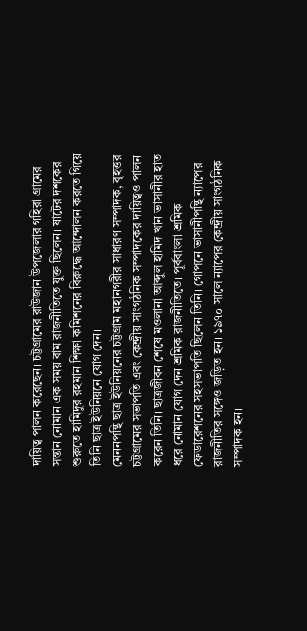দায়িত্ব পালন করেছেন। চট্টগ্রামের রাউজান উপজেলার গহিরা গ্রামের সন্তান নোমান এক সময় বাম রাজনীতিতে যুক্ত ছিলেন। ষাটের দশকের শুরুতে হামিদুর রহমান শিক্ষা কমিশনের বিরুদ্ধে আন্দোলন করতে গিয়ে তিনি ছাত্র ইউনিয়নে যোগ দেন।
মেননপন্থি ছাত্র ইউনিয়নের চট্টগ্রাম মহানগরীর সাধারণ সম্পাদক, বৃহত্তর চট্টগ্রামের সভাপতি এবং কেন্দ্রীয় সাংগঠনিক সম্পাদকের দায়িত্বও পালন করেন তিনি। ছাত্রজীবন শেষে মওলানা আব্দুল হামিদ খান ভাসানীর হাত ধরে নোমান যোগ দেন শ্রমিক রাজনীতিতে। পূর্ববাংলা শ্রমিক ফেডারেশনের সহসভাপতি ছিলেন তিনি। গোপনে ভাসানীপন্থি ন্যাপের রাজনীতির সঙ্গেও জড়িত হন। ১৯৭০ সালে ন্যাপের কেন্দ্রীয় সাংগঠনিক সম্পাদক হন।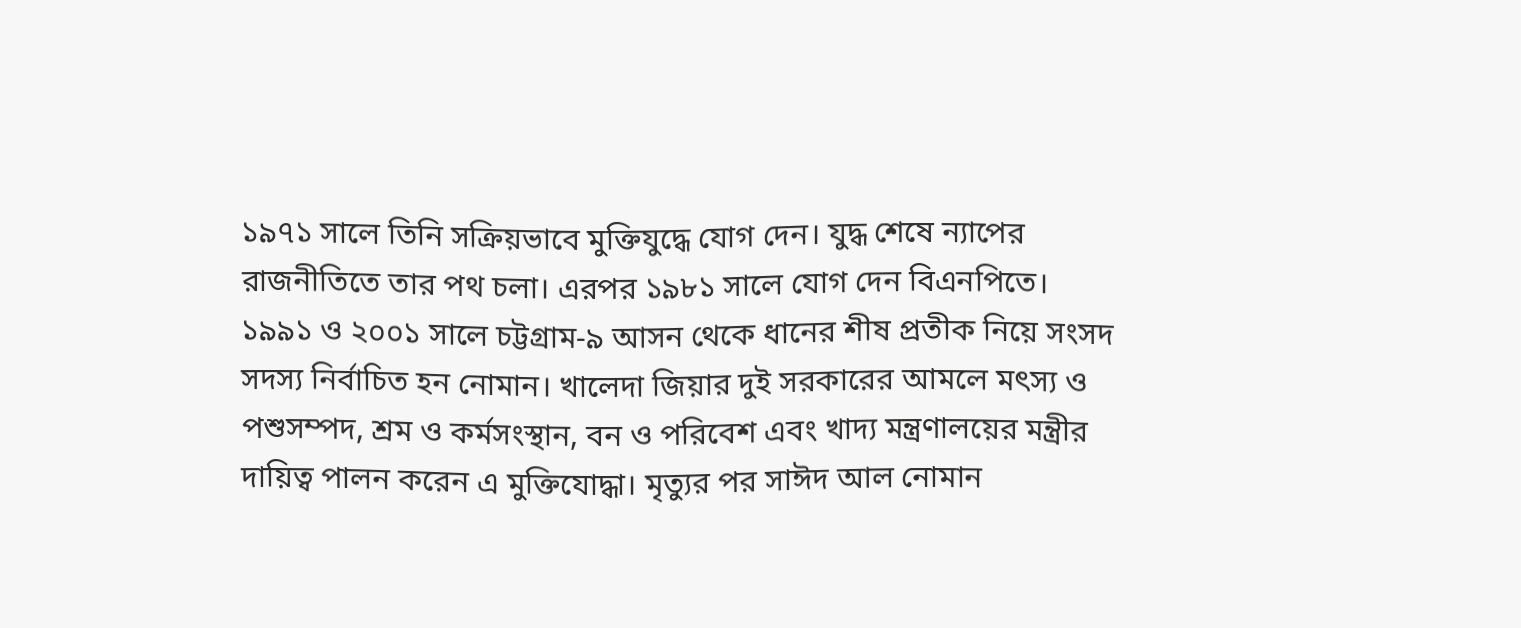১৯৭১ সালে তিনি সক্রিয়ভাবে মুক্তিযুদ্ধে যোগ দেন। যুদ্ধ শেষে ন্যাপের রাজনীতিতে তার পথ চলা। এরপর ১৯৮১ সালে যোগ দেন বিএনপিতে।
১৯৯১ ও ২০০১ সালে চট্টগ্রাম-৯ আসন থেকে ধানের শীষ প্রতীক নিয়ে সংসদ সদস্য নির্বাচিত হন নোমান। খালেদা জিয়ার দুই সরকারের আমলে মৎস্য ও পশুসম্পদ, শ্রম ও কর্মসংস্থান, বন ও পরিবেশ এবং খাদ্য মন্ত্রণালয়ের মন্ত্রীর দায়িত্ব পালন করেন এ মুক্তিযোদ্ধা। মৃত্যুর পর সাঈদ আল নোমান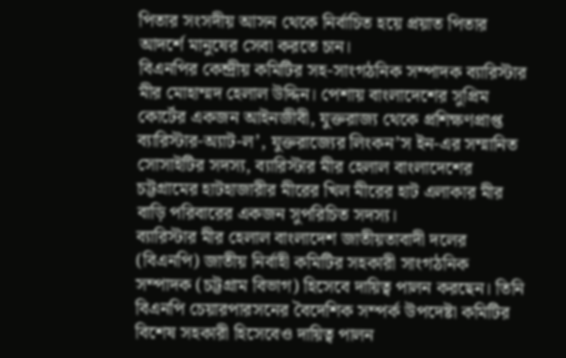পিতার সংসদীয় আসন থেকে নির্বাচিত হয়ে প্রয়াত পিতার আদর্শে মানুষের সেবা করতে চান।
বিএনপির কেন্দ্রীয় কমিটির সহ-সাংগঠনিক সম্পাদক ব্যারিস্টার মীর মোহাম্মদ হেলাল উদ্দিন। পেশায় বাংলাদেশের সুপ্রিম কোর্টের একজন আইনজীবী, যুক্তরাজ্য থেকে প্রশিক্ষণপ্রাপ্ত ব্যারিস্টার-অ্যাট-ল’, যুক্তরাজ্যের লিংকন’স ইন-এর সম্মানিত সোসাইটির সদস্য, ব্যারিস্টার মীর হেলাল বাংলাদেশের চট্টগ্রামের হাটহাজারীর মীরের খিল মীরের হাট এলাকার মীর বাড়ি পরিবারের একজন সুপরিচিত সদস্য।
ব্যারিস্টার মীর হেলাল বাংলাদেশ জাতীয়তাবাদী দলের (বিএনপি) জাতীয় নির্বাহী কমিটির সহকারী সাংগঠনিক সম্পাদক (চট্টগ্রাম বিভাগ) হিসেবে দায়িত্ব পালন করছেন। তিনি বিএনপি চেয়ারপারসনের বৈদেশিক সম্পর্ক উপদেষ্টা কমিটির বিশেষ সহকারী হিসেবেও দায়িত্ব পালন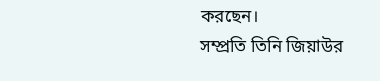করছেন।
সম্প্রতি তিনি জিয়াউর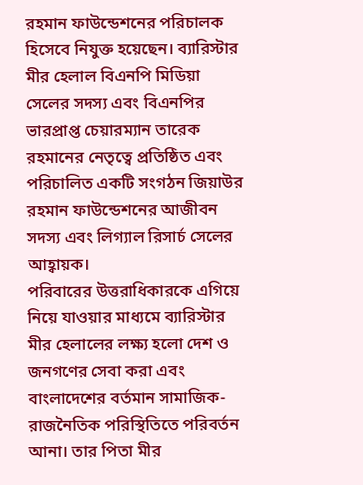রহমান ফাউন্ডেশনের পরিচালক হিসেবে নিযুক্ত হয়েছেন। ব্যারিস্টার মীর হেলাল বিএনপি মিডিয়া সেলের সদস্য এবং বিএনপির ভারপ্রাপ্ত চেয়ারম্যান তারেক রহমানের নেতৃত্বে প্রতিষ্ঠিত এবং পরিচালিত একটি সংগঠন জিয়াউর রহমান ফাউন্ডেশনের আজীবন সদস্য এবং লিগ্যাল রিসার্চ সেলের আহ্বায়ক।
পরিবারের উত্তরাধিকারকে এগিয়ে নিয়ে যাওয়ার মাধ্যমে ব্যারিস্টার মীর হেলালের লক্ষ্য হলো দেশ ও জনগণের সেবা করা এবং বাংলাদেশের বর্তমান সামাজিক-রাজনৈতিক পরিস্থিতিতে পরিবর্তন আনা। তার পিতা মীর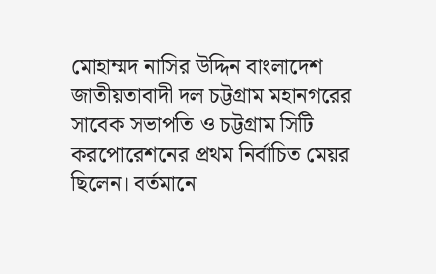মোহাম্মদ নাসির উদ্দিন বাংলাদেশ জাতীয়তাবাদী দল চট্টগ্রাম মহানগরের সাবেক সভাপতি ও চট্টগ্রাম সিটি করপোরেশনের প্রথম নির্বাচিত মেয়র ছিলেন। বর্তমানে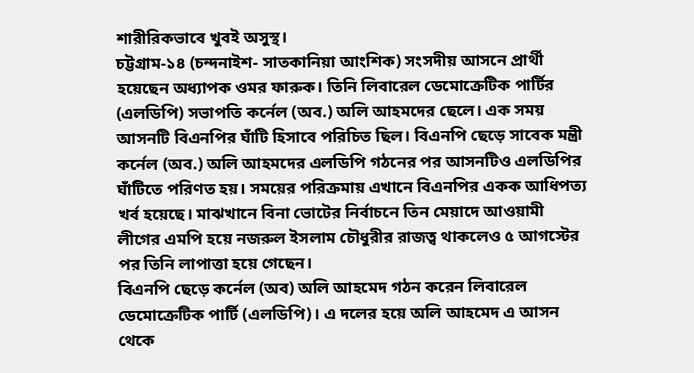শারীরিকভাবে খুবই অসুস্থ।
চট্টগ্রাম-১৪ (চন্দনাইশ- সাতকানিয়া আংশিক) সংসদীয় আসনে প্রার্থী হয়েছেন অধ্যাপক ওমর ফারুক। তিনি লিবারেল ডেমোক্রেটিক পার্টির (এলডিপি) সভাপতি কর্নেল (অব.) অলি আহমদের ছেলে। এক সময় আসনটি বিএনপির ঘাঁটি হিসাবে পরিচিত ছিল। বিএনপি ছেড়ে সাবেক মন্ত্রী কর্নেল (অব.) অলি আহমদের এলডিপি গঠনের পর আসনটিও এলডিপির ঘাঁটিতে পরিণত হয়। সময়ের পরিক্রমায় এখানে বিএনপির একক আধিপত্য খর্ব হয়েছে। মাঝখানে বিনা ভোটের নির্বাচনে তিন মেয়াদে আওয়ামী লীগের এমপি হয়ে নজরুল ইসলাম চৌধুরীর রাজত্ব থাকলেও ৫ আগস্টের পর তিনি লাপাত্তা হয়ে গেছেন।
বিএনপি ছেড়ে কর্নেল (অব) অলি আহমেদ গঠন করেন লিবারেল ডেমোক্রেটিক পার্টি (এলডিপি)। এ দলের হয়ে অলি আহমেদ এ আসন থেকে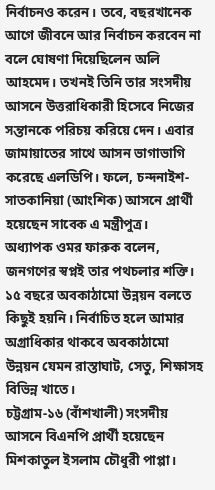নির্বাচনও করেন। তবে, বছরখানেক আগে জীবনে আর নির্বাচন করবেন না বলে ঘোষণা দিয়েছিলেন অলি আহমেদ। তখনই তিনি তার সংসদীয় আসনে উত্তরাধিকারী হিসেবে নিজের সন্তানকে পরিচয় করিয়ে দেন। এবার জামায়াতের সাথে আসন ভাগাভাগি করেছে এলডিপি। ফলে, চন্দনাইশ-সাতকানিয়া (আংশিক) আসনে প্রার্থী হয়েছেন সাবেক এ মন্ত্রীপুত্র।
অধ্যাপক ওমর ফারুক বলেন, জনগণের স্বপ্নই তার পথচলার শক্তি। ১৫ বছরে অবকাঠামো উন্নয়ন বলতে কিছুই হয়নি। নির্বাচিত হলে আমার অগ্রাধিকার থাকবে অবকাঠামো উন্নয়ন যেমন রাস্তাঘাট, সেতু, শিক্ষাসহ বিভিন্ন খাতে।
চট্টগ্রাম-১৬ (বাঁশখালী) সংসদীয় আসনে বিএনপি প্রার্থী হয়েছেন মিশকাতুল ইসলাম চৌধুরী পাপ্পা।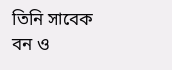তিনি সাবেক বন ও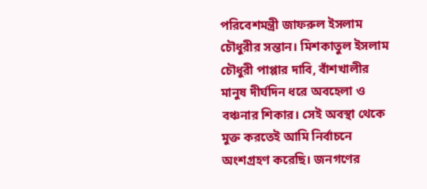পরিবেশমন্ত্রী জাফরুল ইসলাম চৌধুরীর সন্তান। মিশকাতুল ইসলাম চৌধুরী পাপ্পার দাবি, বাঁশখালীর মানুষ দীর্ঘদিন ধরে অবহেলা ও বঞ্চনার শিকার। সেই অবস্থা থেকে মুক্ত করতেই আমি নির্বাচনে অংশগ্রহণ করেছি। জনগণের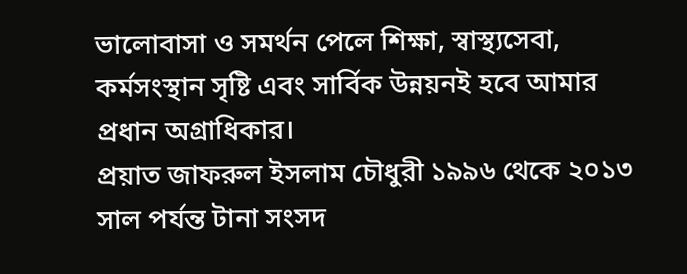ভালোবাসা ও সমর্থন পেলে শিক্ষা, স্বাস্থ্যসেবা, কর্মসংস্থান সৃষ্টি এবং সার্বিক উন্নয়নই হবে আমার প্রধান অগ্রাধিকার।
প্রয়াত জাফরুল ইসলাম চৌধুরী ১৯৯৬ থেকে ২০১৩ সাল পর্যন্ত টানা সংসদ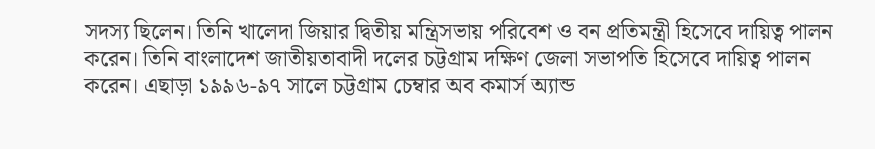সদস্য ছিলেন। তিনি খালেদা জিয়ার দ্বিতীয় মন্ত্রিসভায় পরিবেশ ও বন প্রতিমন্ত্রী হিসেবে দায়িত্ব পালন করেন। তিনি বাংলাদেশ জাতীয়তাবাদী দলের চট্টগ্রাম দক্ষিণ জেলা সভাপতি হিসেবে দায়িত্ব পালন করেন। এছাড়া ১৯৯৬-৯৭ সালে চট্টগ্রাম চেম্বার অব কমার্স অ্যান্ড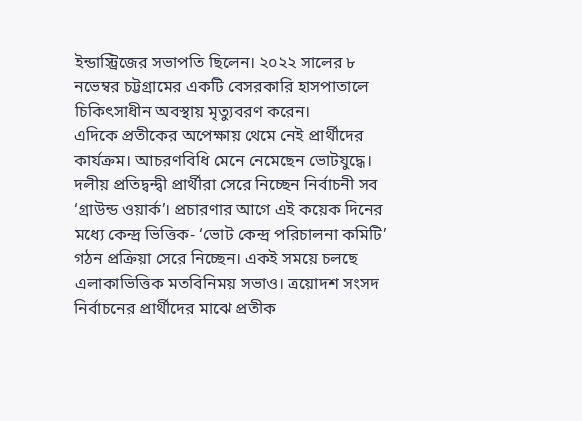ইন্ডাস্ট্রিজের সভাপতি ছিলেন। ২০২২ সালের ৮ নভেম্বর চট্টগ্রামের একটি বেসরকারি হাসপাতালে চিকিৎসাধীন অবস্থায় মৃত্যুবরণ করেন।
এদিকে প্রতীকের অপেক্ষায় থেমে নেই প্রার্থীদের কার্যক্রম। আচরণবিধি মেনে নেমেছেন ভোটযুদ্ধে। দলীয় প্রতিদ্বন্দ্বী প্রার্থীরা সেরে নিচ্ছেন নির্বাচনী সব ‘গ্রাউন্ড ওয়ার্ক’। প্রচারণার আগে এই কয়েক দিনের মধ্যে কেন্দ্র ভিত্তিক- ‘ভোট কেন্দ্র পরিচালনা কমিটি’ গঠন প্রক্রিয়া সেরে নিচ্ছেন। একই সময়ে চলছে এলাকাভিত্তিক মতবিনিময় সভাও। ত্রয়োদশ সংসদ নির্বাচনের প্রার্থীদের মাঝে প্রতীক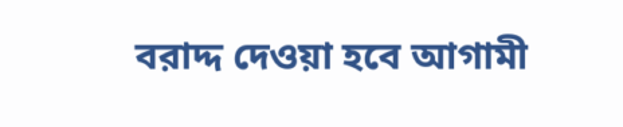বরাদ্দ দেওয়া হবে আগামী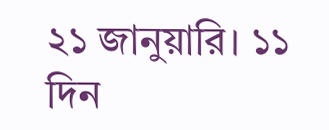২১ জানুয়ারি। ১১ দিন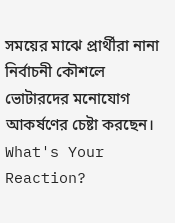সময়ের মাঝে প্রার্থীরা নানা নির্বাচনী কৌশলে ভোটারদের মনোযোগ আকর্ষণের চেষ্টা করছেন।
What's Your Reaction?